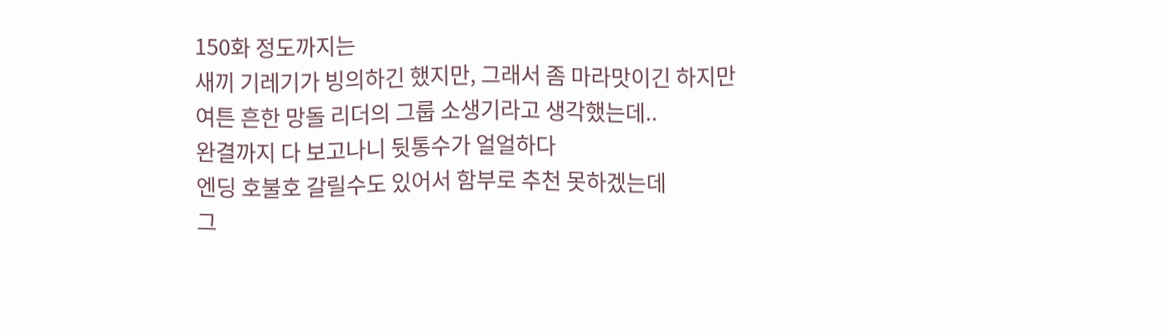150화 정도까지는
새끼 기레기가 빙의하긴 했지만, 그래서 좀 마라맛이긴 하지만
여튼 흔한 망돌 리더의 그룹 소생기라고 생각했는데..
완결까지 다 보고나니 뒷통수가 얼얼하다
엔딩 호불호 갈릴수도 있어서 함부로 추천 못하겠는데
그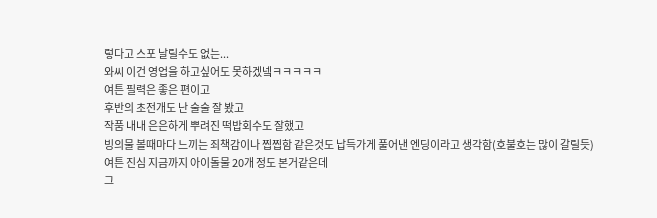렇다고 스포 날릴수도 없는...
와씨 이건 영업을 하고싶어도 못하겠넼ㅋㅋㅋㅋㅋ
여튼 필력은 좋은 편이고
후반의 초전개도 난 술술 잘 봤고
작품 내내 은은하게 뿌려진 떡밥회수도 잘했고
빙의물 볼때마다 느끼는 죄책감이나 찝찝함 같은것도 납득가게 풀어낸 엔딩이라고 생각함(호불호는 많이 갈릴듯)
여튼 진심 지금까지 아이돌물 20개 정도 본거같은데
그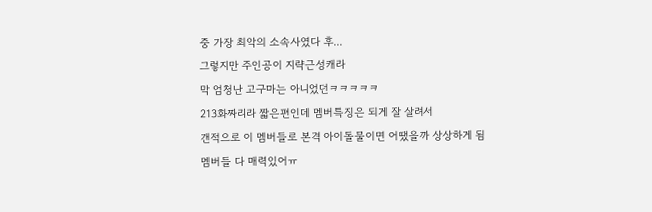중 가장 최악의 소속사였다 후...
그렇지만 주인공이 지략근성캐라
막 엄청난 고구마는 아니었던ㅋㅋㅋㅋㅋ
213화짜리라 짧은편인데 멤버특징은 되게 잘 살려서
갠적으로 이 멤버들로 본격 아이돌물이면 어땠을까 상상하게 됨
멤버들 다 매력있어ㅠ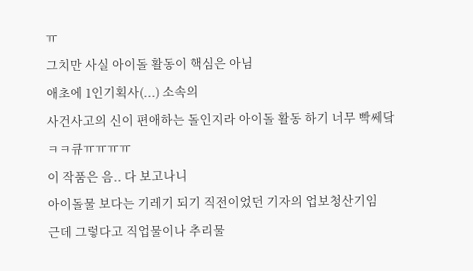ㅠ
그치만 사실 아이돌 활동이 핵심은 아님
애초에 1인기획사(...) 소속의
사건사고의 신이 편애하는 돌인지라 아이돌 활동 하기 너무 빡쎄닼ㅋㅋ큐ㅠㅠㅠㅠ
이 작품은 음.. 다 보고나니
아이돌물 보다는 기레기 되기 직전이었던 기자의 업보청산기임
근데 그렇다고 직업물이나 추리물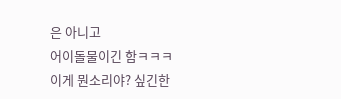은 아니고
어이돌물이긴 함ㅋㅋㅋ
이게 뭔소리야? 싶긴한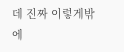데 진짜 이렇게밖에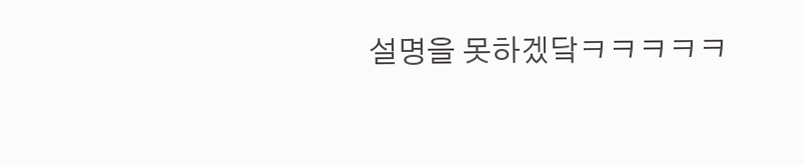설명을 못하겠닼ㅋㅋㅋㅋㅋ